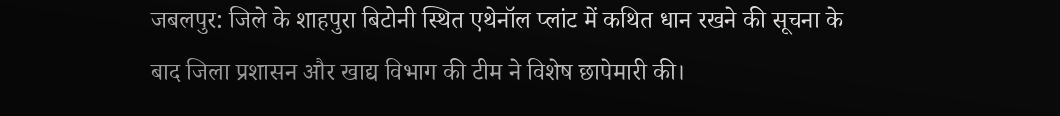जबलपुर: जिले के शाहपुरा बिटोनी स्थित एथेनॉल प्लांट में कथित धान रखने की सूचना के बाद जिला प्रशासन और खाद्य विभाग की टीम ने विशेष छापेमारी की।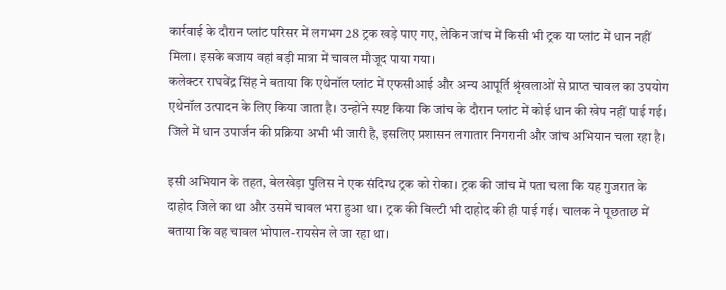कार्रवाई के दौरान प्लांट परिसर में लगभग 28 ट्रक खड़े पाए गए, लेकिन जांच में किसी भी ट्रक या प्लांट में धान नहीं मिला। इसके बजाय वहां बड़ी मात्रा में चावल मौजूद पाया गया।
कलेक्टर राघवेंद्र सिंह ने बताया कि एथेनॉल प्लांट में एफसीआई और अन्य आपूर्ति श्रृंखलाओं से प्राप्त चावल का उपयोग एथेनॉल उत्पादन के लिए किया जाता है। उन्होंने स्पष्ट किया कि जांच के दौरान प्लांट में कोई धान की खेप नहीं पाई गई। जिले में धान उपार्जन की प्रक्रिया अभी भी जारी है, इसलिए प्रशासन लगातार निगरानी और जांच अभियान चला रहा है।

इसी अभियान के तहत, बेलखेड़ा पुलिस ने एक संदिग्ध ट्रक को रोका। ट्रक की जांच में पता चला कि यह गुजरात के दाहोद जिले का था और उसमें चावल भरा हुआ था। ट्रक की बिल्टी भी दाहोद की ही पाई गई। चालक ने पूछताछ में बताया कि वह चावल भोपाल-रायसेन ले जा रहा था।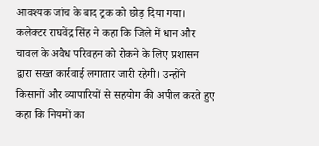आवश्यक जांच के बाद ट्रक को छोड़ दिया गया।
कलेक्टर राघवेंद्र सिंह ने कहा कि जिले में धान और चावल के अवैध परिवहन को रोकने के लिए प्रशासन द्वारा सख्त कार्रवाई लगातार जारी रहेगी। उन्होंने किसानों और व्यापारियों से सहयोग की अपील करते हुए कहा कि नियमों का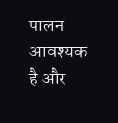पालन आवश्यक है और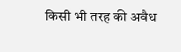किसी भी तरह की अवैध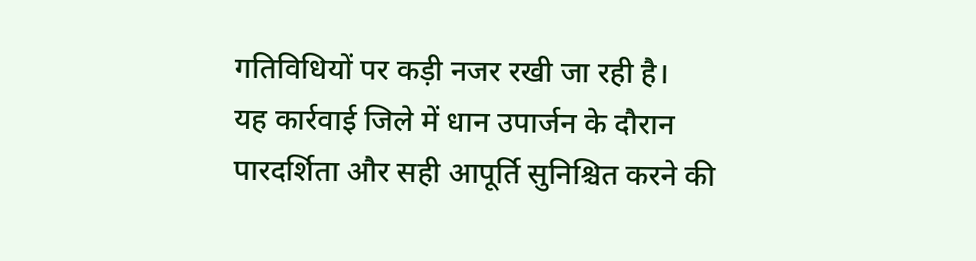गतिविधियों पर कड़ी नजर रखी जा रही है।
यह कार्रवाई जिले में धान उपार्जन के दौरान पारदर्शिता और सही आपूर्ति सुनिश्चित करने की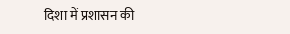दिशा में प्रशासन की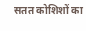सतत कोशिशों का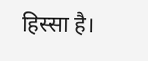हिस्सा है।